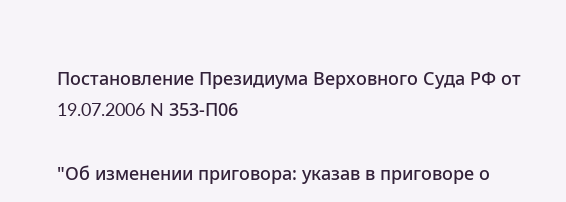Постановление Президиума Верховного Суда РФ от 19.07.2006 N 353-П06

"Об изменении приговора: указав в приговоре о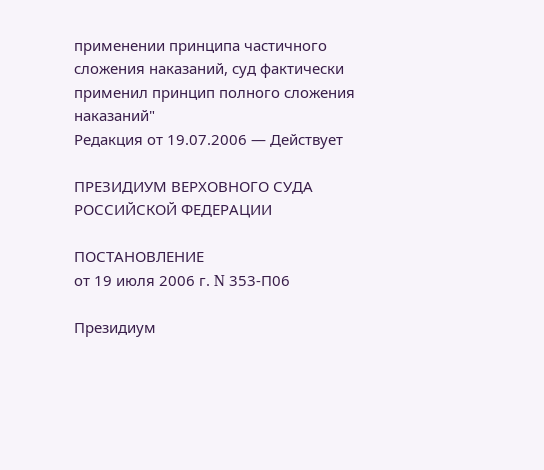применении принципа частичного сложения наказаний, суд фактически применил принцип полного сложения наказаний"
Редакция от 19.07.2006 — Действует

ПРЕЗИДИУМ ВЕРХОВНОГО СУДА РОССИЙСКОЙ ФЕДЕРАЦИИ

ПОСТАНОВЛЕНИЕ
от 19 июля 2006 г. N 353-П06

Президиум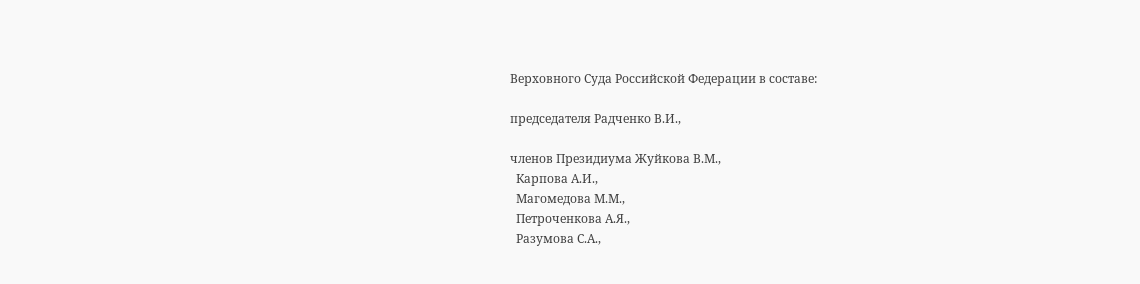Верховного Суда Российской Федерации в составе:

председателя Радченко В.И.,

членов Президиума Жуйкова В.М.,
  Карпова А.И.,
  Магомедова М.М.,
  Петроченкова А.Я.,
  Разумова С.А.,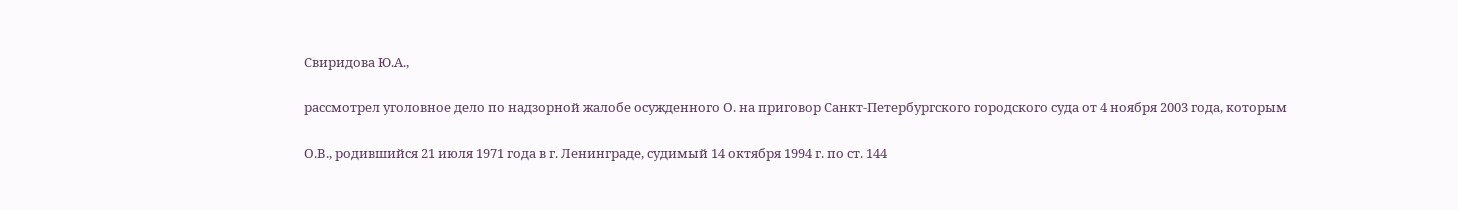Свиридова Ю.А.,

рассмотрел уголовное дело по надзорной жалобе осужденного О. на приговор Санкт-Петербургского городского суда от 4 ноября 2003 года, которым

О.В., родившийся 21 июля 1971 года в г. Ленинграде, судимый 14 октября 1994 г. по ст. 144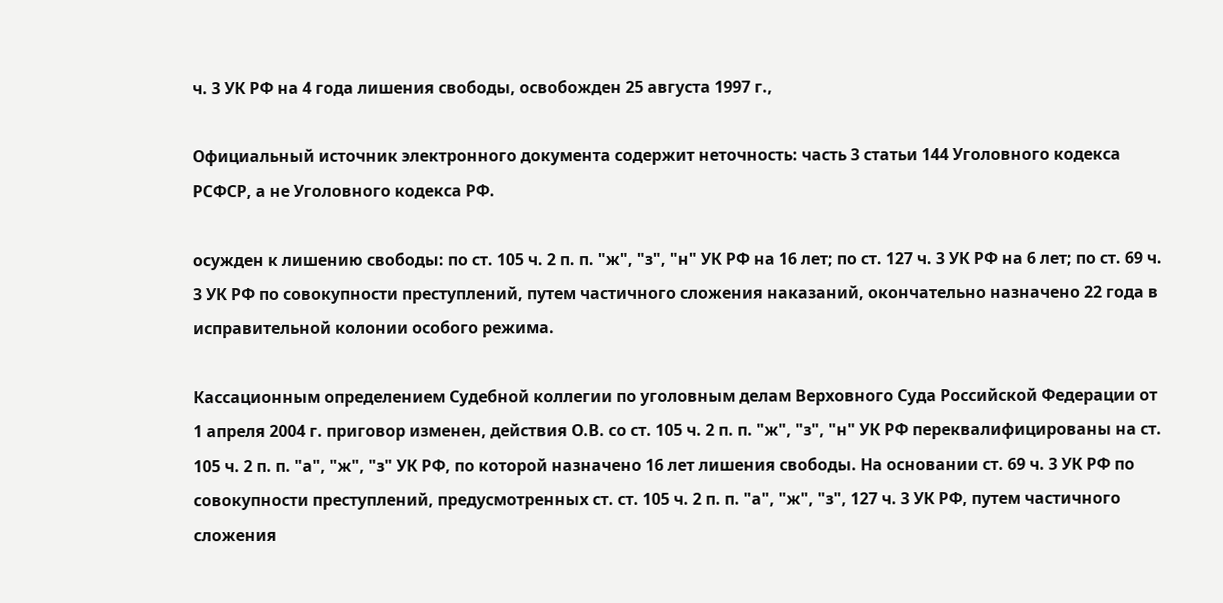ч. 3 УК РФ на 4 года лишения свободы, освобожден 25 августа 1997 г.,

Официальный источник электронного документа содержит неточность: часть 3 статьи 144 Уголовного кодекса РСФСР, а не Уголовного кодекса РФ.

осужден к лишению свободы: по ст. 105 ч. 2 п. п. "ж", "з", "н" УК РФ на 16 лет; по ст. 127 ч. 3 УК РФ на 6 лет; по ст. 69 ч. 3 УК РФ по совокупности преступлений, путем частичного сложения наказаний, окончательно назначено 22 года в исправительной колонии особого режима.

Кассационным определением Судебной коллегии по уголовным делам Верховного Суда Российской Федерации от 1 апреля 2004 г. приговор изменен, действия О.В. со ст. 105 ч. 2 п. п. "ж", "з", "н" УК РФ переквалифицированы на ст. 105 ч. 2 п. п. "а", "ж", "з" УК РФ, по которой назначено 16 лет лишения свободы. На основании ст. 69 ч. 3 УК РФ по совокупности преступлений, предусмотренных ст. ст. 105 ч. 2 п. п. "а", "ж", "з", 127 ч. 3 УК РФ, путем частичного сложения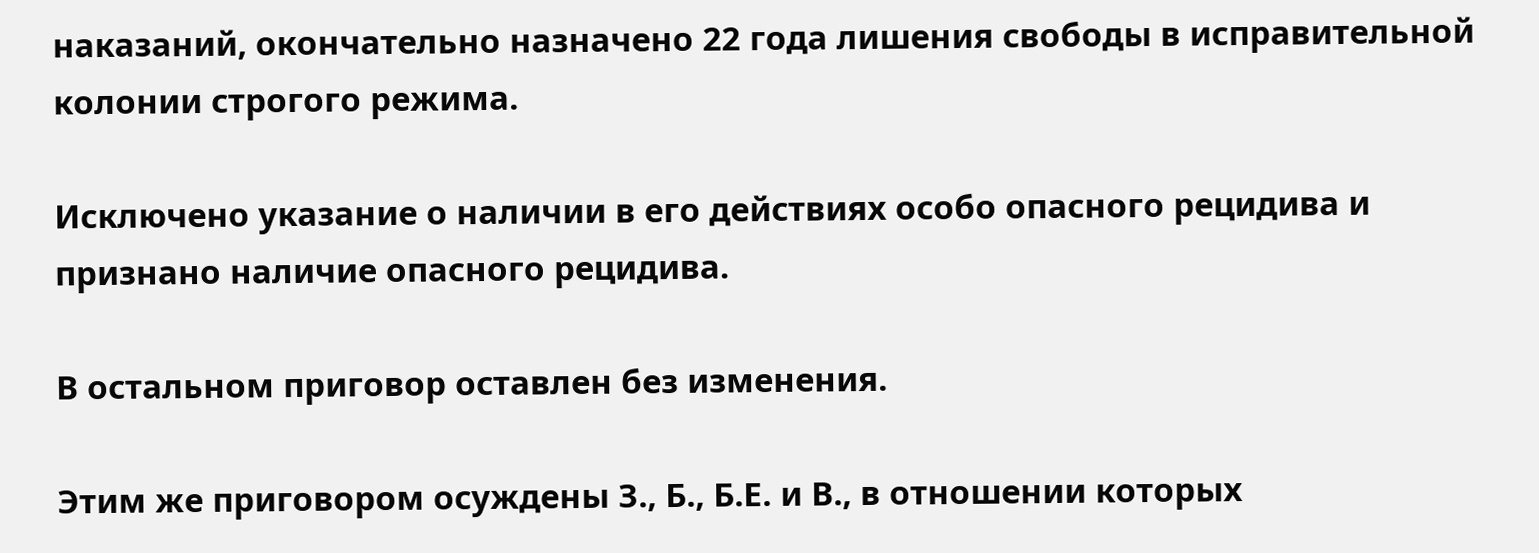наказаний, окончательно назначено 22 года лишения свободы в исправительной колонии строгого режима.

Исключено указание о наличии в его действиях особо опасного рецидива и признано наличие опасного рецидива.

В остальном приговор оставлен без изменения.

Этим же приговором осуждены З., Б., Б.Е. и В., в отношении которых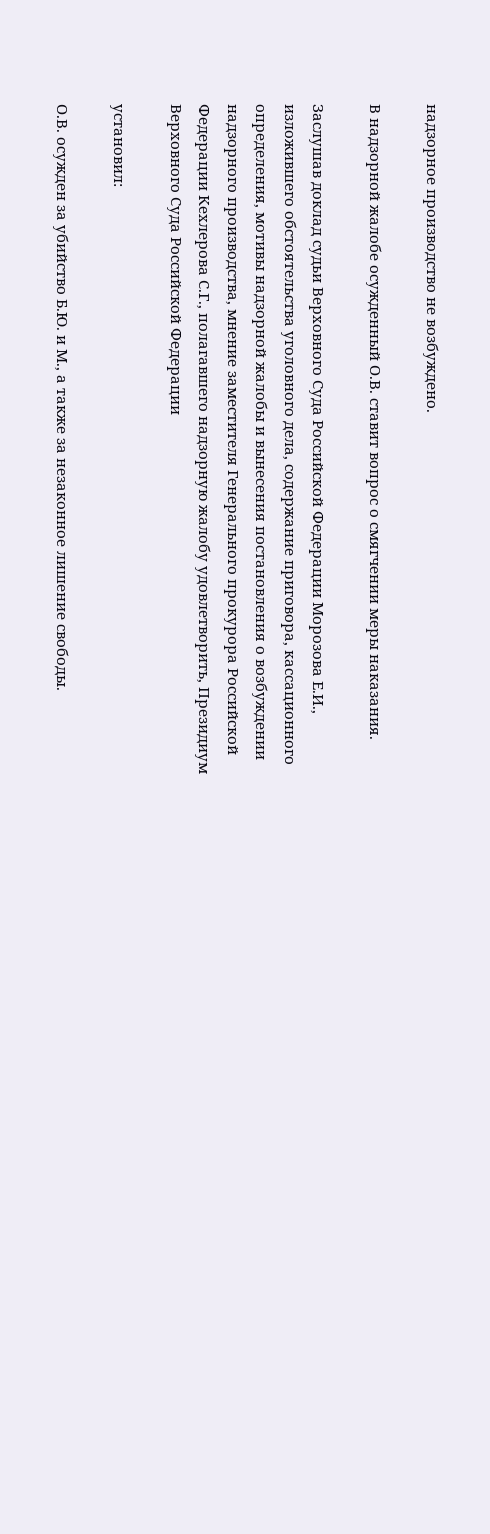надзорное производство не возбуждено.

В надзорной жалобе осужденный О.В. ставит вопрос о смягчении меры наказания.

Заслушав доклад судьи Верховного Суда Российской Федерации Морозова Е.И., изложившего обстоятельства уголовного дела, содержание приговора, кассационного определения, мотивы надзорной жалобы и вынесения постановления о возбуждении надзорного производства, мнение заместителя Генерального прокурора Российской Федерации Кехлерова С.Г., полагавшего надзорную жалобу удовлетворить, Президиум Верховного Суда Российской Федерации

установил:

О.В. осужден за убийство Б.Ю. и М., а также за незаконное лишение свободы.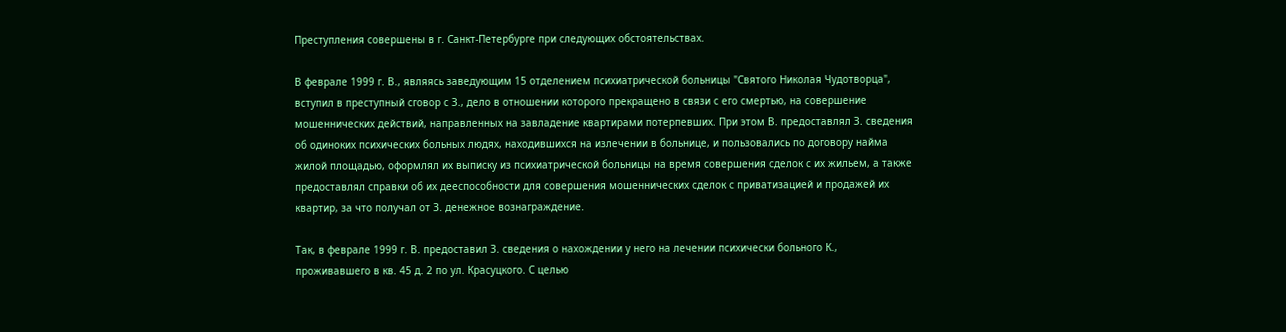Преступления совершены в г. Санкт-Петербурге при следующих обстоятельствах.

В феврале 1999 г. В., являясь заведующим 15 отделением психиатрической больницы "Святого Николая Чудотворца", вступил в преступный сговор с З., дело в отношении которого прекращено в связи с его смертью, на совершение мошеннических действий, направленных на завладение квартирами потерпевших. При этом В. предоставлял З. сведения об одиноких психических больных людях, находившихся на излечении в больнице, и пользовались по договору найма жилой площадью, оформлял их выписку из психиатрической больницы на время совершения сделок с их жильем, а также предоставлял справки об их дееспособности для совершения мошеннических сделок с приватизацией и продажей их квартир, за что получал от З. денежное вознаграждение.

Так, в феврале 1999 г. В. предоставил З. сведения о нахождении у него на лечении психически больного К., проживавшего в кв. 45 д. 2 по ул. Красуцкого. С целью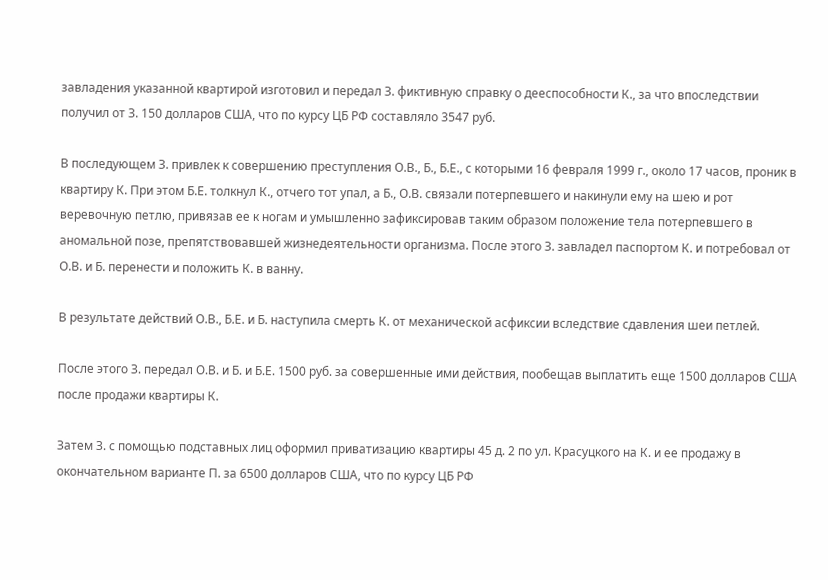завладения указанной квартирой изготовил и передал З. фиктивную справку о дееспособности К., за что впоследствии получил от З. 150 долларов США, что по курсу ЦБ РФ составляло 3547 руб.

В последующем З. привлек к совершению преступления О.В., Б., Б.Е., с которыми 16 февраля 1999 г., около 17 часов, проник в квартиру К. При этом Б.Е. толкнул К., отчего тот упал, а Б., О.В. связали потерпевшего и накинули ему на шею и рот веревочную петлю, привязав ее к ногам и умышленно зафиксировав таким образом положение тела потерпевшего в аномальной позе, препятствовавшей жизнедеятельности организма. После этого З. завладел паспортом К. и потребовал от О.В. и Б. перенести и положить К. в ванну.

В результате действий О.В., Б.Е. и Б. наступила смерть К. от механической асфиксии вследствие сдавления шеи петлей.

После этого З. передал О.В. и Б. и Б.Е. 1500 руб. за совершенные ими действия, пообещав выплатить еще 1500 долларов США после продажи квартиры К.

Затем З. с помощью подставных лиц оформил приватизацию квартиры 45 д. 2 по ул. Красуцкого на К. и ее продажу в окончательном варианте П. за 6500 долларов США, что по курсу ЦБ РФ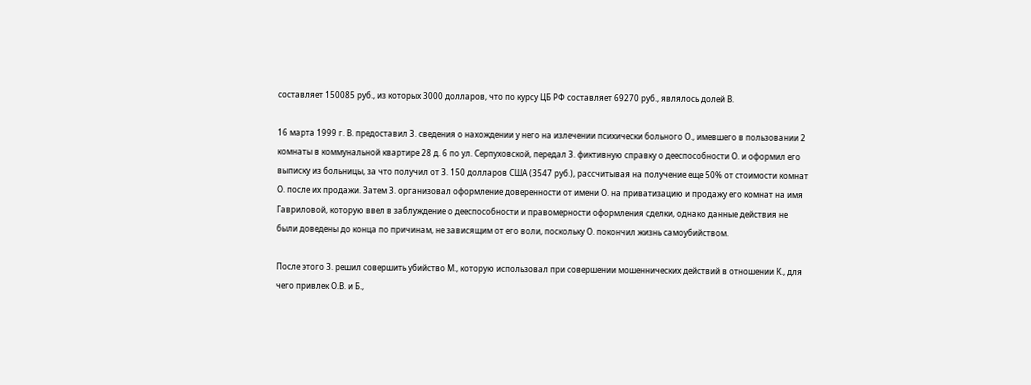составляет 150085 руб., из которых 3000 долларов, что по курсу ЦБ РФ составляет 69270 руб., являлось долей В.

16 марта 1999 г. В. предоставил З. сведения о нахождении у него на излечении психически больного О., имевшего в пользовании 2 комнаты в коммунальной квартире 28 д. 6 по ул. Серпуховской, передал З. фиктивную справку о дееспособности О. и оформил его выписку из больницы, за что получил от З. 150 долларов США (3547 руб.), рассчитывая на получение еще 50% от стоимости комнат О. после их продажи. Затем З. организовал оформление доверенности от имени О. на приватизацию и продажу его комнат на имя Гавриловой, которую ввел в заблуждение о дееспособности и правомерности оформления сделки, однако данные действия не были доведены до конца по причинам, не зависящим от его воли, поскольку О. покончил жизнь самоубийством.

После этого З. решил совершить убийство М., которую использовал при совершении мошеннических действий в отношении К., для чего привлек О.В. и Б.,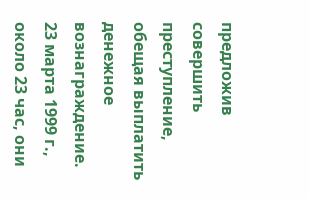предложив совершить преступление, обещая выплатить денежное вознаграждение. 23 марта 1999 г., около 23 час, они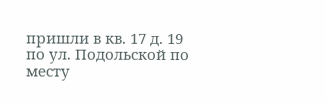пришли в кв. 17 д. 19 по ул. Подольской по месту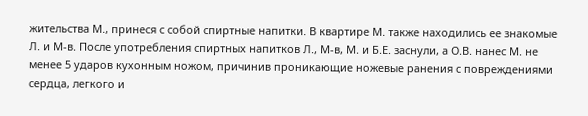жительства М., принеся с собой спиртные напитки. В квартире М. также находились ее знакомые Л. и М-в. После употребления спиртных напитков Л., М-в, М. и Б.Е. заснули, а О.В. нанес М. не менее 5 ударов кухонным ножом, причинив проникающие ножевые ранения с повреждениями сердца, легкого и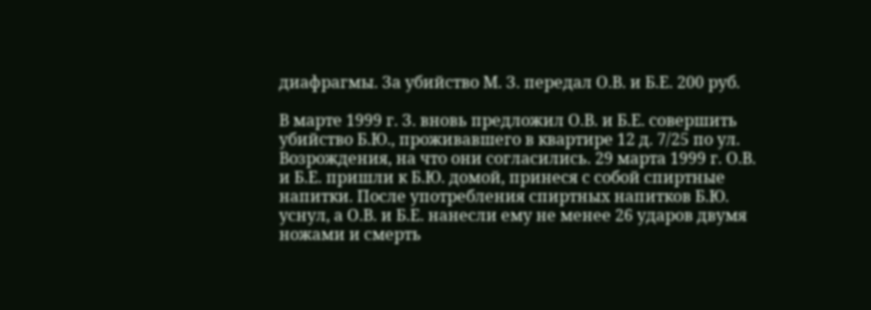диафрагмы. За убийство М. З. передал О.В. и Б.Е. 200 руб.

В марте 1999 г. З. вновь предложил О.В. и Б.Е. совершить убийство Б.Ю., проживавшего в квартире 12 д. 7/25 по ул. Возрождения, на что они согласились. 29 марта 1999 г. О.В. и Б.Е. пришли к Б.Ю. домой, принеся с собой спиртные напитки. После употребления спиртных напитков Б.Ю. уснул, а О.В. и Б.Е. нанесли ему не менее 26 ударов двумя ножами и смерть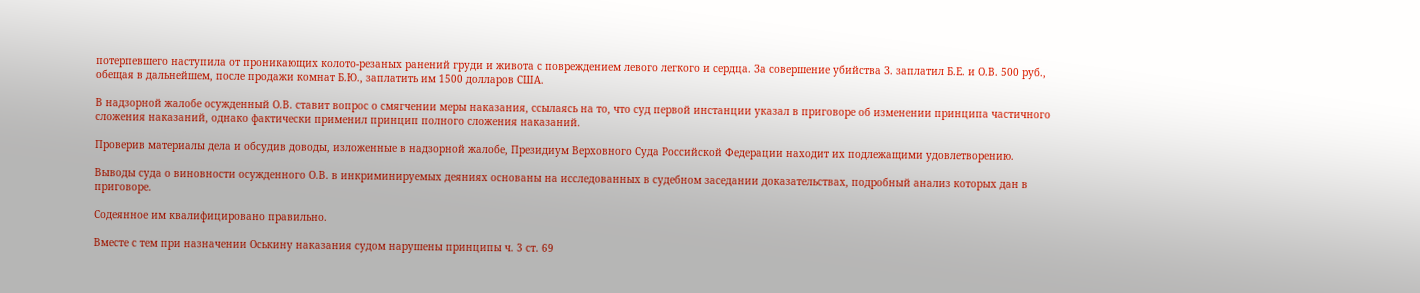потерпевшего наступила от проникающих колото-резаных ранений груди и живота с повреждением левого легкого и сердца. За совершение убийства З. заплатил Б.Е. и О.В. 500 руб., обещая в дальнейшем, после продажи комнат Б.Ю., заплатить им 1500 долларов США.

В надзорной жалобе осужденный О.В. ставит вопрос о смягчении меры наказания, ссылаясь на то, что суд первой инстанции указал в приговоре об изменении принципа частичного сложения наказаний, однако фактически применил принцип полного сложения наказаний.

Проверив материалы дела и обсудив доводы, изложенные в надзорной жалобе, Президиум Верховного Суда Российской Федерации находит их подлежащими удовлетворению.

Выводы суда о виновности осужденного О.В. в инкриминируемых деяниях основаны на исследованных в судебном заседании доказательствах, подробный анализ которых дан в приговоре.

Содеянное им квалифицировано правильно.

Вместе с тем при назначении Оськину наказания судом нарушены принципы ч. 3 ст. 69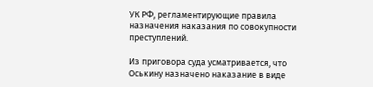УК РФ, регламентирующие правила назначения наказания по совокупности преступлений.

Из приговора суда усматривается, что Оськину назначено наказание в виде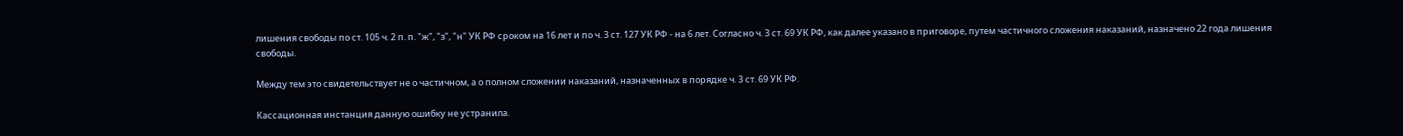лишения свободы по ст. 105 ч. 2 п. п. "ж", "з", "н" УК РФ сроком на 16 лет и по ч. 3 ст. 127 УК РФ - на 6 лет. Согласно ч. 3 ст. 69 УК РФ, как далее указано в приговоре, путем частичного сложения наказаний, назначено 22 года лишения свободы.

Между тем это свидетельствует не о частичном, а о полном сложении наказаний, назначенных в порядке ч. 3 ст. 69 УК РФ.

Кассационная инстанция данную ошибку не устранила.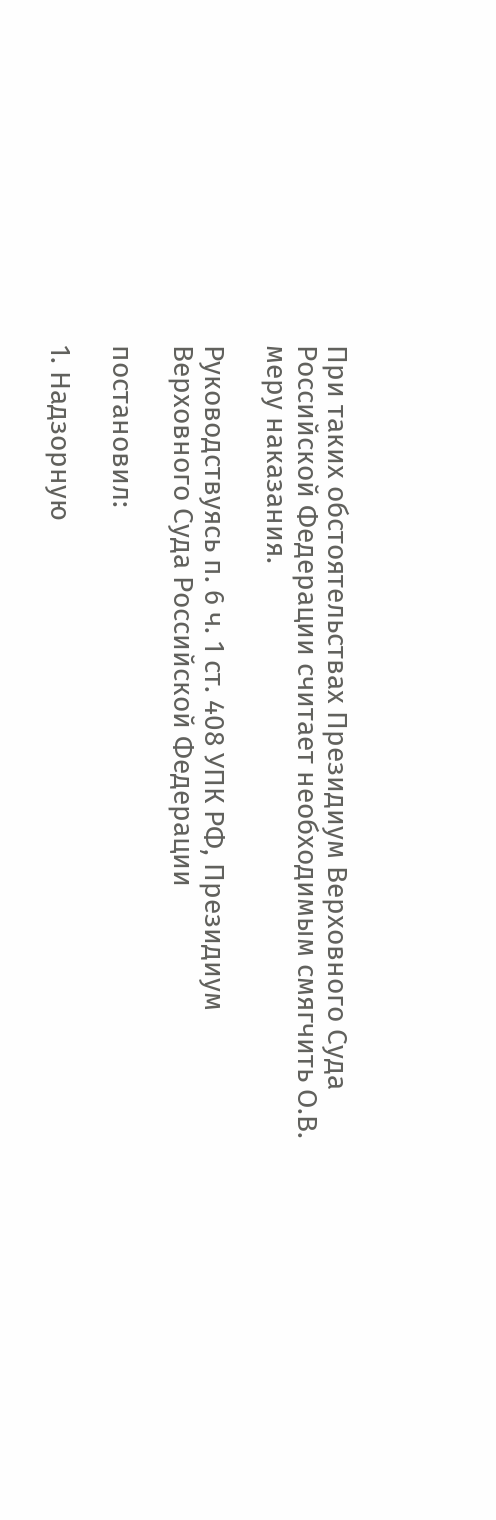При таких обстоятельствах Президиум Верховного Суда Российской Федерации считает необходимым смягчить О.В. меру наказания.

Руководствуясь п. 6 ч. 1 ст. 408 УПК РФ, Президиум Верховного Суда Российской Федерации

постановил:

1. Надзорную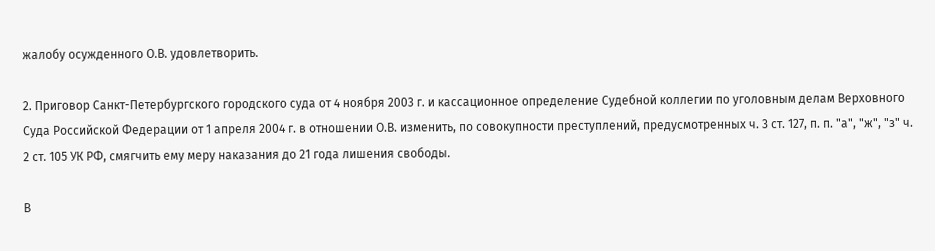жалобу осужденного О.В. удовлетворить.

2. Приговор Санкт-Петербургского городского суда от 4 ноября 2003 г. и кассационное определение Судебной коллегии по уголовным делам Верховного Суда Российской Федерации от 1 апреля 2004 г. в отношении О.В. изменить, по совокупности преступлений, предусмотренных ч. 3 ст. 127, п. п. "а", "ж", "з" ч. 2 ст. 105 УК РФ, смягчить ему меру наказания до 21 года лишения свободы.

В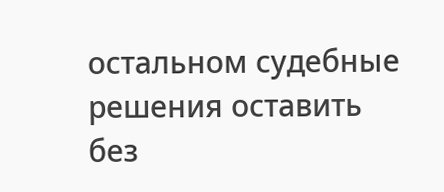остальном судебные решения оставить без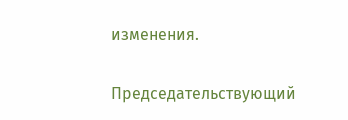изменения.

Председательствующий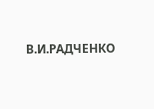В.И.РАДЧЕНКО